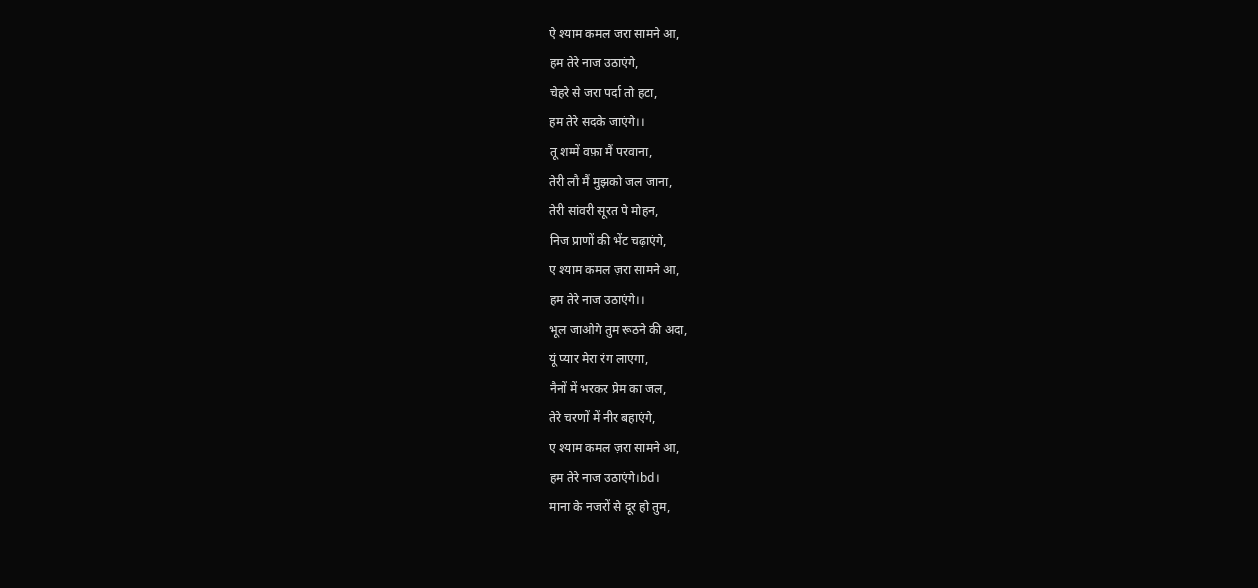ऐ श्याम कमल जरा सामने आ,
हम तेरे नाज उठाएंगे,
चेहरे से जरा पर्दा तो हटा,
हम तेरे सदके जाएंगे।।
तू शम्में वफ़ा मैं परवाना,
तेरी लौ मैं मुझको जल जाना,
तेरी सांवरी सूरत पे मोहन,
निज प्राणों की भेंट चढ़ाएंगे,
ए श्याम कमल ज़रा सामने आ,
हम तेरे नाज उठाएंगे।।
भूल जाओगे तुम रूठने की अदा,
यूं प्यार मेरा रंग लाएगा,
नैनों में भरकर प्रेम का जल,
तेरे चरणों में नीर बहाएंगे,
ए श्याम कमल ज़रा सामने आ,
हम तेरे नाज उठाएंगे।bd।
माना के नजरों से दूर हो तुम,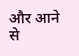और आने से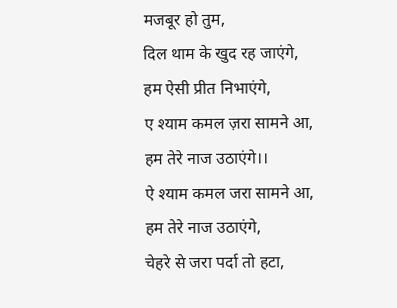मजबूर हो तुम,
दिल थाम के खुद रह जाएंगे,
हम ऐसी प्रीत निभाएंगे,
ए श्याम कमल ज़रा सामने आ,
हम तेरे नाज उठाएंगे।।
ऐ श्याम कमल जरा सामने आ,
हम तेरे नाज उठाएंगे,
चेहरे से जरा पर्दा तो हटा,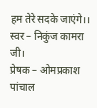हम तेरे सदके जाएंगे।।
स्वर – निकुंज कामरा जी।
प्रेषक – ओमप्रकाश पांचाल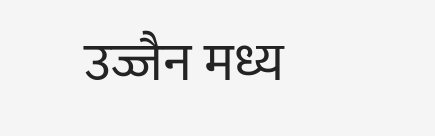उज्जैन मध्य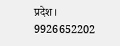प्रदेश।
9926652202